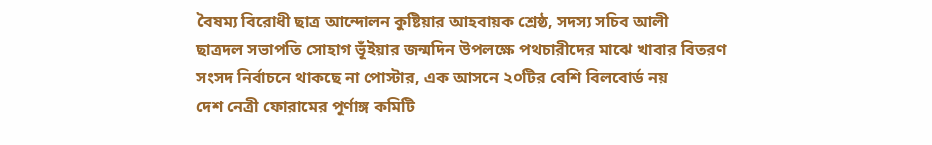বৈষম্য বিরোধী ছাত্র আন্দোলন কুষ্টিয়ার আহবায়ক শ্রেষ্ঠ, সদস্য সচিব আলী
ছাত্রদল সভাপতি সোহাগ ভূঁইয়ার জন্মদিন উপলক্ষে পথচারীদের মাঝে খাবার বিতরণ
সংসদ নির্বাচনে থাকছে না পোস্টার, এক আসনে ২০টির বেশি বিলবোর্ড নয়
দেশ নেত্রী ফোরামের পূর্ণাঙ্গ কমিটি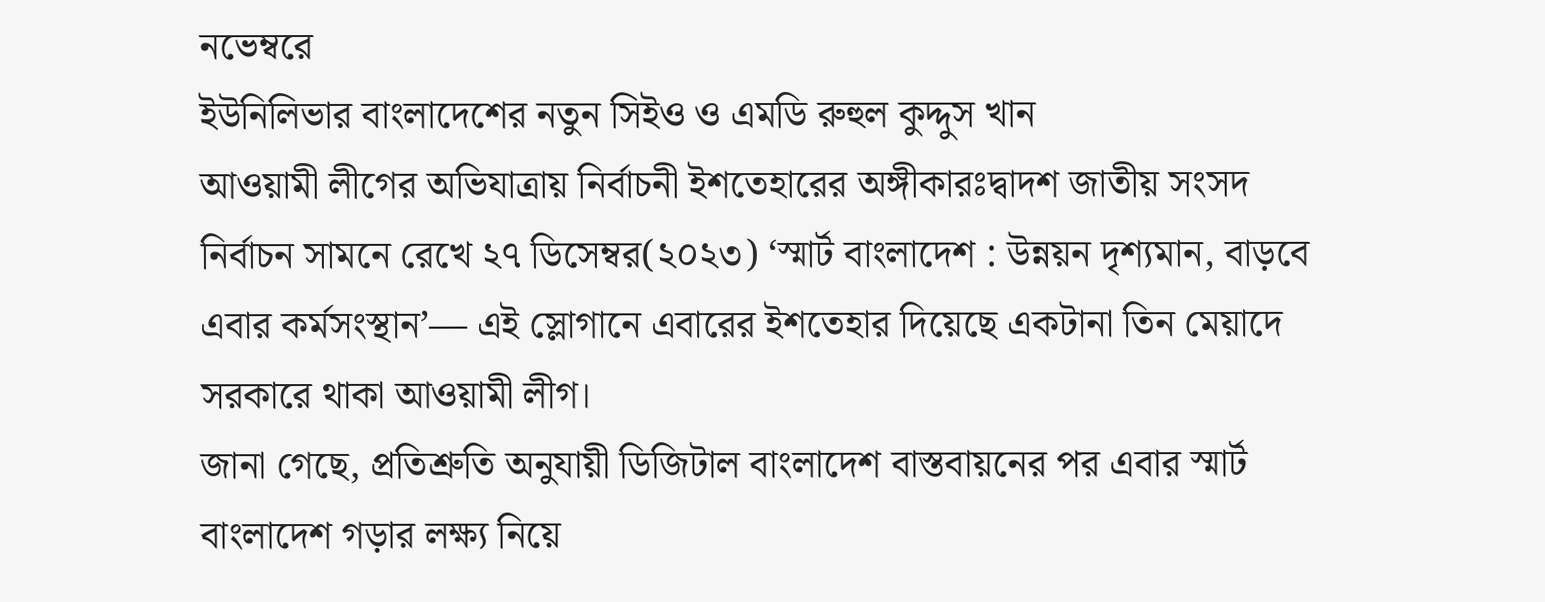নভেম্বরে
ইউনিলিভার বাংলাদেশের নতুন সিইও ও এমডি রুহুল কুদ্দুস খান
আওয়ামী লীগের অভিযাত্রায় নির্বাচনী ইশতেহারের অঙ্গীকারঃদ্বাদশ জাতীয় সংসদ নির্বাচন সামনে রেখে ২৭ ডিসেম্বর(২০২৩) ‘স্মার্ট বাংলাদেশ : উন্নয়ন দৃশ্যমান, বাড়বে এবার কর্মসংস্থান’— এই স্লোগানে এবারের ইশতেহার দিয়েছে একটানা তিন মেয়াদে সরকারে থাকা আওয়ামী লীগ।
জানা গেছে, প্রতিশ্রুতি অনুযায়ী ডিজিটাল বাংলাদেশ বাস্তবায়নের পর এবার স্মার্ট বাংলাদেশ গড়ার লক্ষ্য নিয়ে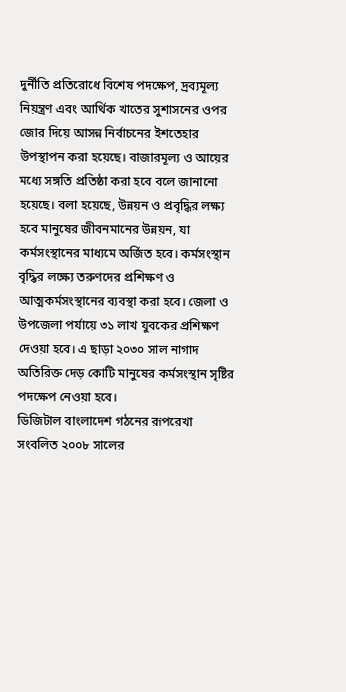দুর্নীতি প্রতিরোধে বিশেষ পদক্ষেপ, দ্রব্যমূল্য নিয়ন্ত্রণ এবং আর্থিক খাতের সুশাসনের ওপর জোর দিয়ে আসন্ন নির্বাচনের ইশতেহার উপস্থাপন করা হয়েছে। বাজারমূল্য ও আয়ের মধ্যে সঙ্গতি প্রতিষ্ঠা করা হবে বলে জানানো হয়েছে। বলা হয়েছে, উন্নয়ন ও প্রবৃদ্ধির লক্ষ্য হবে মানুষের জীবনমানের উন্নয়ন, যা কর্মসংস্থানের মাধ্যমে অর্জিত হবে। কর্মসংস্থান বৃদ্ধির লক্ষ্যে তরুণদের প্রশিক্ষণ ও আত্মকর্মসংস্থানের ব্যবস্থা করা হবে। জেলা ও উপজেলা পর্যায়ে ৩১ লাখ যুবকের প্রশিক্ষণ দেওয়া হবে। এ ছাড়া ২০৩০ সাল নাগাদ অতিরিক্ত দেড় কোটি মানুষের কর্মসংস্থান সৃষ্টির পদক্ষেপ নেওয়া হবে।
ডিজিটাল বাংলাদেশ গঠনের রূপরেখা সংবলিত ২০০৮ সালের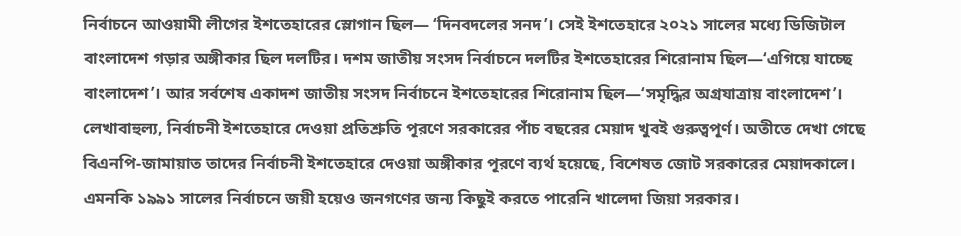নির্বাচনে আওয়ামী লীগের ইশতেহারের স্লোগান ছিল— ‘দিনবদলের সনদ’। সেই ইশতেহারে ২০২১ সালের মধ্যে ডিজিটাল বাংলাদেশ গড়ার অঙ্গীকার ছিল দলটির। দশম জাতীয় সংসদ নির্বাচনে দলটির ইশতেহারের শিরোনাম ছিল—‘এগিয়ে যাচ্ছে বাংলাদেশ’। আর সর্বশেষ একাদশ জাতীয় সংসদ নির্বাচনে ইশতেহারের শিরোনাম ছিল—‘সমৃদ্ধির অগ্রযাত্রায় বাংলাদেশ’।
লেখাবাহুল্য, নির্বাচনী ইশতেহারে দেওয়া প্রতিশ্রুতি পূরণে সরকারের পাঁচ বছরের মেয়াদ খুবই গুরুত্বপূর্ণ। অতীতে দেখা গেছে বিএনপি-জামায়াত তাদের নির্বাচনী ইশতেহারে দেওয়া অঙ্গীকার পূরণে ব্যর্থ হয়েছে, বিশেষত জোট সরকারের মেয়াদকালে। এমনকি ১৯৯১ সালের নির্বাচনে জয়ী হয়েও জনগণের জন্য কিছুই করতে পারেনি খালেদা জিয়া সরকার।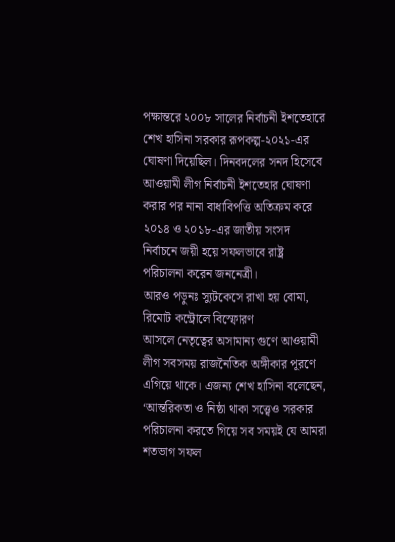পক্ষান্তরে ২০০৮ সালের নির্বাচনী ইশতেহারে শেখ হাসিনা সরকার রূপকল্প-২০২১-এর ঘোষণা দিয়েছিল। দিনবদলের সনদ হিসেবে আওয়ামী লীগ নির্বাচনী ইশতেহার ঘোষণা করার পর নানা বাধাবিপত্তি অতিক্রম করে ২০১৪ ও ২০১৮-এর জাতীয় সংসদ নির্বাচনে জয়ী হয়ে সফলভাবে রাষ্ট্র পরিচালনা করেন জননেত্রী।
আরও পড়ুনঃ স্যুটকেসে রাখা হয় বোমা, রিমোট কন্ট্রোলে বিস্ফোরণ
আসলে নেতৃত্বের অসামান্য গুণে আওয়ামী লীগ সবসময় রাজনৈতিক অঙ্গীকার পূরণে এগিয়ে থাকে। এজন্য শেখ হাসিনা বলেছেন, ‘আন্তরিকতা ও নিষ্ঠা থাকা সত্ত্বেও সরকার পরিচালনা করতে গিয়ে সব সময়ই যে আমরা শতভাগ সফল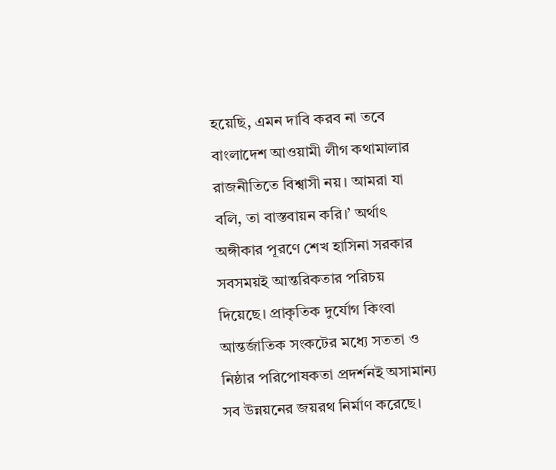হয়েছি, এমন দাবি করব না তবে বাংলাদেশ আওয়ামী লীগ কথামালার রাজনীতিতে বিশ্বাসী নয়। আমরা যা বলি, তা বাস্তবায়ন করি।’ অর্থাৎ অঙ্গীকার পূরণে শেখ হাসিনা সরকার সবসময়ই আন্তরিকতার পরিচয় দিয়েছে। প্রাকৃতিক দুর্যোগ কিংবা আন্তর্জাতিক সংকটের মধ্যে সততা ও নিষ্ঠার পরিপোষকতা প্রদর্শনই অসামান্য সব উন্নয়নের জয়রথ নির্মাণ করেছে।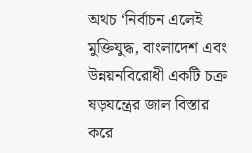অথচ ‘নির্বাচন এলেই মুক্তিযুদ্ধ, বাংলাদেশ এবং উন্নয়নবিরোধী একটি চক্র ষড়যন্ত্রের জাল বিস্তার করে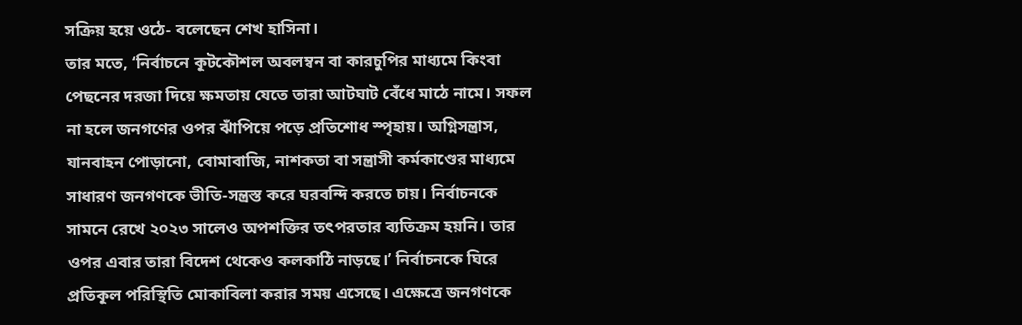সক্রিয় হয়ে ওঠে- বলেছেন শেখ হাসিনা।
তার মতে, ‘নির্বাচনে কূটকৌশল অবলম্বন বা কারচুপির মাধ্যমে কিংবা পেছনের দরজা দিয়ে ক্ষমতায় যেতে তারা আটঘাট বেঁধে মাঠে নামে। সফল না হলে জনগণের ওপর ঝাঁপিয়ে পড়ে প্রতিশোধ স্পৃহায়। অগ্নিসন্ত্রাস, যানবাহন পোড়ানো, বোমাবাজি, নাশকতা বা সন্ত্রাসী কর্মকাণ্ডের মাধ্যমে সাধারণ জনগণকে ভীতি-সন্ত্রস্ত করে ঘরবন্দি করতে চায়। নির্বাচনকে সামনে রেখে ২০২৩ সালেও অপশক্তির তৎপরতার ব্যতিক্রম হয়নি। তার ওপর এবার তারা বিদেশ থেকেও কলকাঠি নাড়ছে।’ নির্বাচনকে ঘিরে প্রতিকূল পরিস্থিতি মোকাবিলা করার সময় এসেছে। এক্ষেত্রে জনগণকে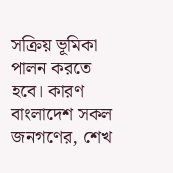সক্রিয় ভূমিকা পালন করতে হবে। কারণ বাংলাদেশ সকল জনগণের, শেখ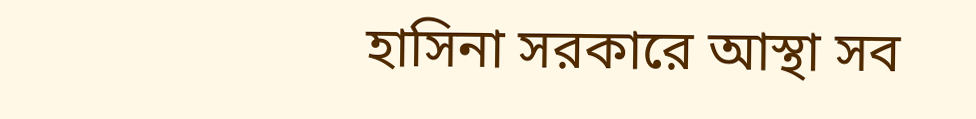হাসিনা সরকারে আস্থা সব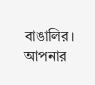বাঙালির।
আপনার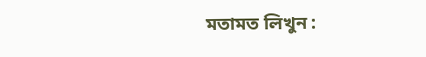মতামত লিখুন :